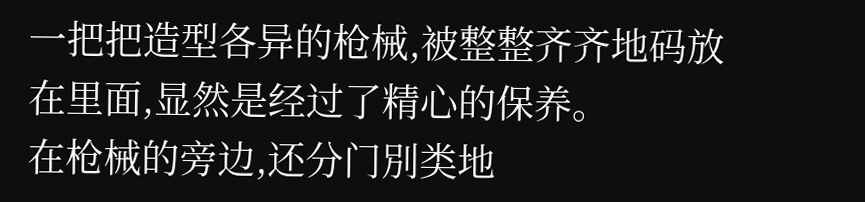一把把造型各异的枪械,被整整齐齐地码放在里面,显然是经过了精心的保养。
在枪械的旁边,还分门別类地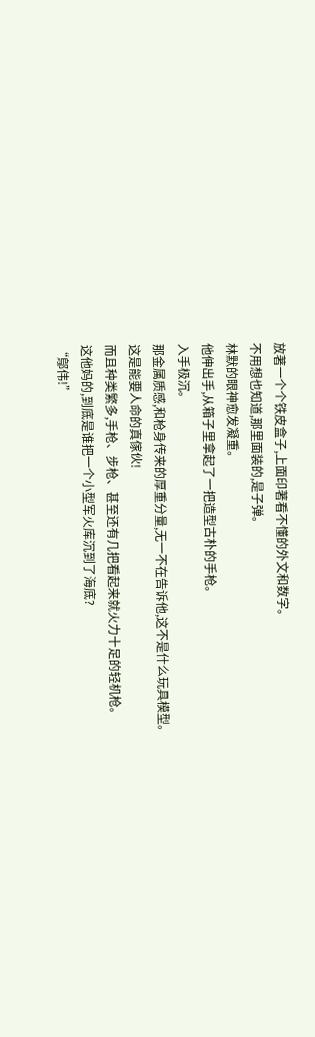放著一个个铁皮盒子,上面印著看不懂的外文和数字。
不用想也知道,那里面装的,是子弹。
林默的眼神愈发凝重。
他伸出手,从箱子里拿起了一把造型古朴的手枪。
入手极沉。
那金属质感,和枪身传来的厚重分量,无一不在告诉他,这不是什么玩具模型。
这是能要人命的真傢伙!
而且种类繁多,手枪、步枪、甚至还有几把看起来就火力十足的轻机枪。
这他妈的,到底是谁把一个小型军火库沉到了海底?
“鄔伟!”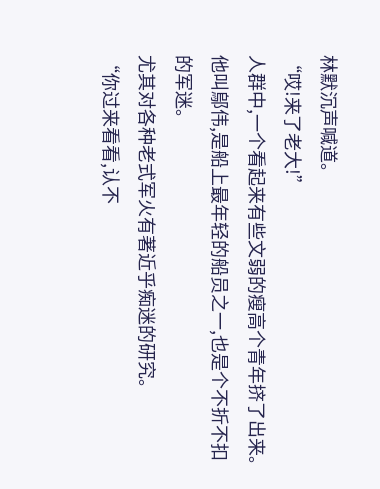林默沉声喊道。
“哎!来了老大!”
人群中,一个看起来有些文弱的瘦高个青年挤了出来。
他叫鄔伟,是船上最年轻的船员之一,也是个不折不扣的军迷。
尤其对各种老式军火有著近乎痴迷的研究。
“你过来看看,认不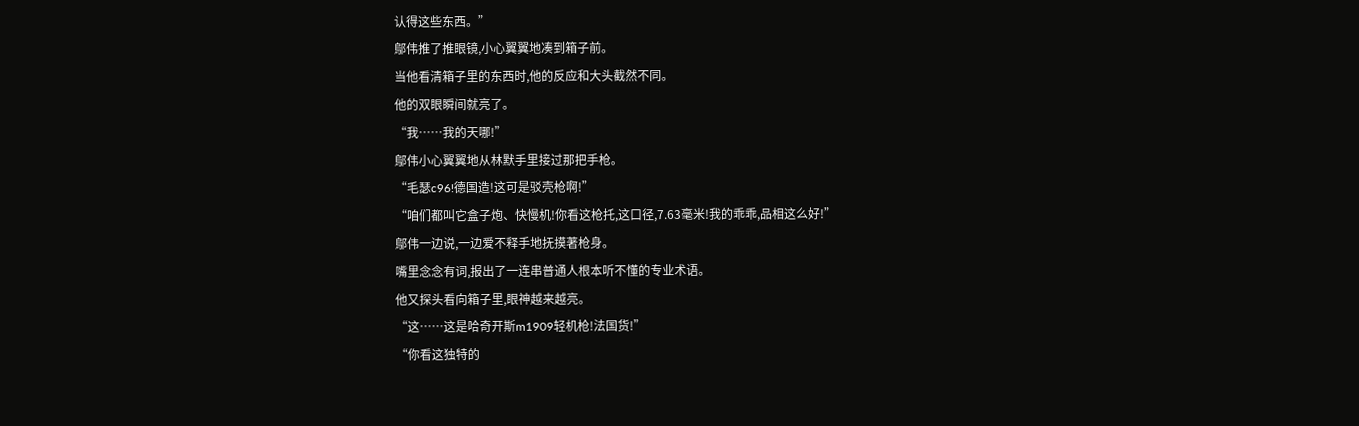认得这些东西。”
鄔伟推了推眼镜,小心翼翼地凑到箱子前。
当他看清箱子里的东西时,他的反应和大头截然不同。
他的双眼瞬间就亮了。
“我……我的天哪!”
鄔伟小心翼翼地从林默手里接过那把手枪。
“毛瑟c96!德国造!这可是驳壳枪啊!”
“咱们都叫它盒子炮、快慢机!你看这枪托,这口径,7.63毫米!我的乖乖,品相这么好!”
鄔伟一边说,一边爱不释手地抚摸著枪身。
嘴里念念有词,报出了一连串普通人根本听不懂的专业术语。
他又探头看向箱子里,眼神越来越亮。
“这……这是哈奇开斯m1909轻机枪!法国货!”
“你看这独特的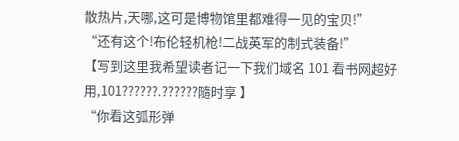散热片,天哪,这可是博物馆里都难得一见的宝贝!”
“还有这个!布伦轻机枪!二战英军的制式装备!”
【写到这里我希望读者记一下我们域名 101 看书网超好用,101??????.??????隨时享 】
“你看这弧形弹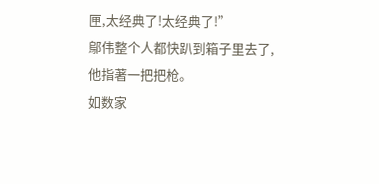匣,太经典了!太经典了!”
鄔伟整个人都快趴到箱子里去了,他指著一把把枪。
如数家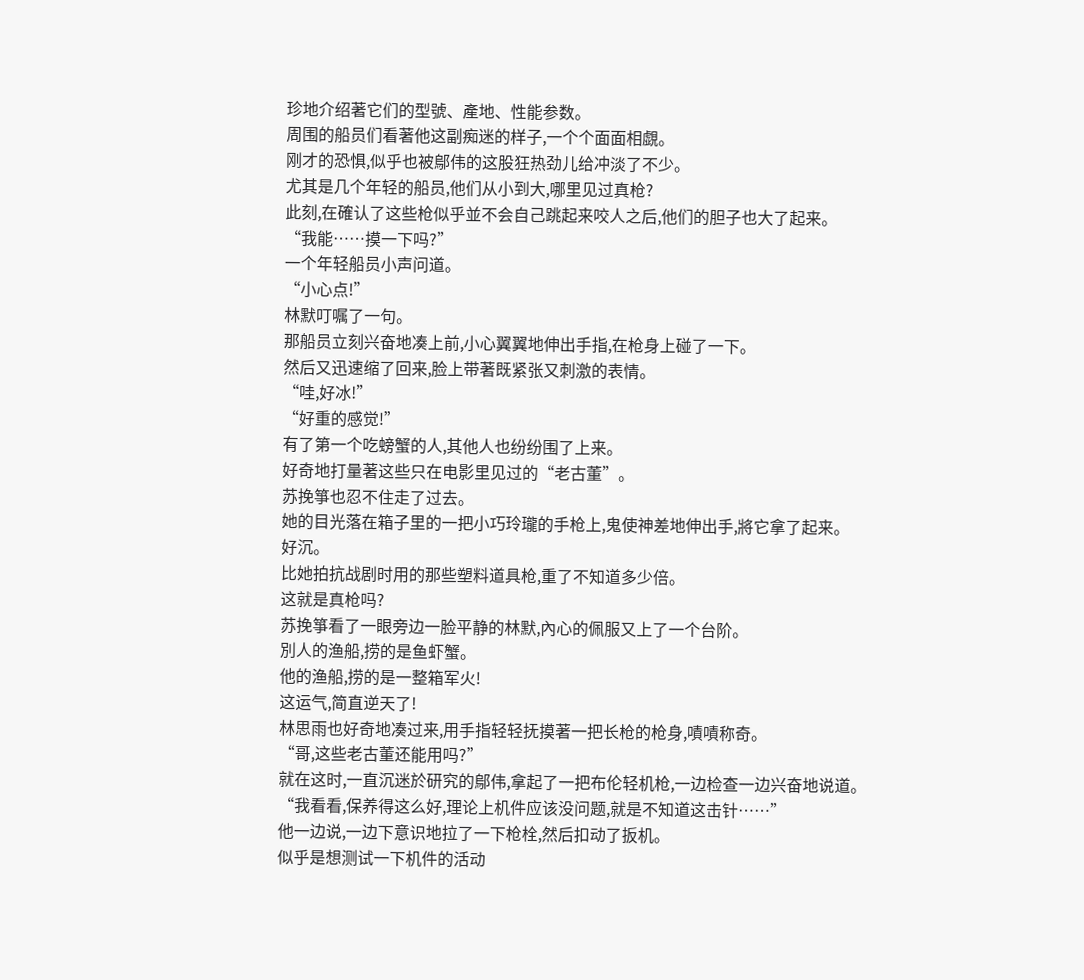珍地介绍著它们的型號、產地、性能参数。
周围的船员们看著他这副痴迷的样子,一个个面面相覷。
刚才的恐惧,似乎也被鄔伟的这股狂热劲儿给冲淡了不少。
尤其是几个年轻的船员,他们从小到大,哪里见过真枪?
此刻,在確认了这些枪似乎並不会自己跳起来咬人之后,他们的胆子也大了起来。
“我能……摸一下吗?”
一个年轻船员小声问道。
“小心点!”
林默叮嘱了一句。
那船员立刻兴奋地凑上前,小心翼翼地伸出手指,在枪身上碰了一下。
然后又迅速缩了回来,脸上带著既紧张又刺激的表情。
“哇,好冰!”
“好重的感觉!”
有了第一个吃螃蟹的人,其他人也纷纷围了上来。
好奇地打量著这些只在电影里见过的“老古董”。
苏挽箏也忍不住走了过去。
她的目光落在箱子里的一把小巧玲瓏的手枪上,鬼使神差地伸出手,將它拿了起来。
好沉。
比她拍抗战剧时用的那些塑料道具枪,重了不知道多少倍。
这就是真枪吗?
苏挽箏看了一眼旁边一脸平静的林默,內心的佩服又上了一个台阶。
別人的渔船,捞的是鱼虾蟹。
他的渔船,捞的是一整箱军火!
这运气,简直逆天了!
林思雨也好奇地凑过来,用手指轻轻抚摸著一把长枪的枪身,嘖嘖称奇。
“哥,这些老古董还能用吗?”
就在这时,一直沉迷於研究的鄔伟,拿起了一把布伦轻机枪,一边检查一边兴奋地说道。
“我看看,保养得这么好,理论上机件应该没问题,就是不知道这击针……”
他一边说,一边下意识地拉了一下枪栓,然后扣动了扳机。
似乎是想测试一下机件的活动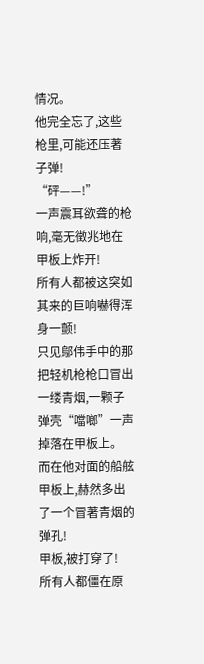情况。
他完全忘了,这些枪里,可能还压著子弹!
“砰——!”
一声震耳欲聋的枪响,毫无徵兆地在甲板上炸开!
所有人都被这突如其来的巨响嚇得浑身一颤!
只见鄔伟手中的那把轻机枪枪口冒出一缕青烟,一颗子弹壳“噹啷”一声掉落在甲板上。
而在他对面的船舷甲板上,赫然多出了一个冒著青烟的弹孔!
甲板,被打穿了!
所有人都僵在原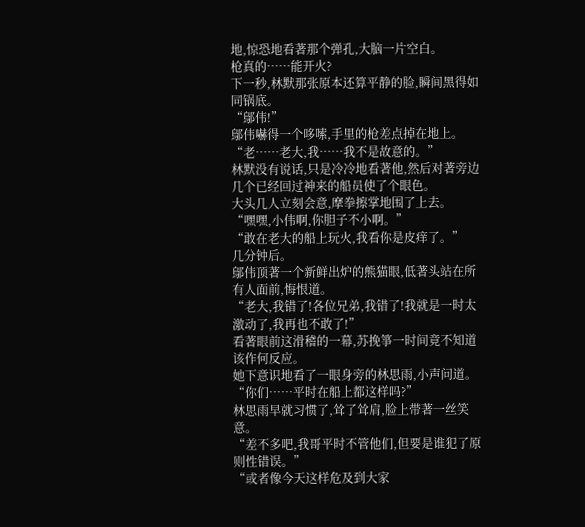地,惊恐地看著那个弹孔,大脑一片空白。
枪真的……能开火?
下一秒,林默那张原本还算平静的脸,瞬间黑得如同锅底。
“鄔伟!”
鄔伟嚇得一个哆嗦,手里的枪差点掉在地上。
“老……老大,我……我不是故意的。”
林默没有说话,只是冷冷地看著他,然后对著旁边几个已经回过神来的船员使了个眼色。
大头几人立刻会意,摩拳擦掌地围了上去。
“嘿嘿,小伟啊,你胆子不小啊。”
“敢在老大的船上玩火,我看你是皮痒了。”
几分钟后。
鄔伟顶著一个新鲜出炉的熊猫眼,低著头站在所有人面前,悔恨道。
“老大,我错了!各位兄弟,我错了!我就是一时太激动了,我再也不敢了!”
看著眼前这滑稽的一幕,苏挽箏一时间竟不知道该作何反应。
她下意识地看了一眼身旁的林思雨,小声问道。
“你们……平时在船上都这样吗?”
林思雨早就习惯了,耸了耸肩,脸上带著一丝笑意。
“差不多吧,我哥平时不管他们,但要是谁犯了原则性错误。”
“或者像今天这样危及到大家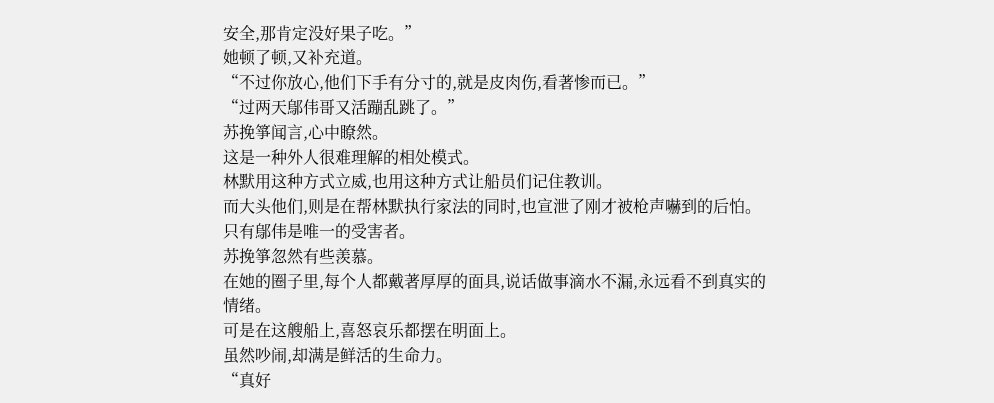安全,那肯定没好果子吃。”
她顿了顿,又补充道。
“不过你放心,他们下手有分寸的,就是皮肉伤,看著惨而已。”
“过两天鄔伟哥又活蹦乱跳了。”
苏挽箏闻言,心中瞭然。
这是一种外人很难理解的相处模式。
林默用这种方式立威,也用这种方式让船员们记住教训。
而大头他们,则是在帮林默执行家法的同时,也宣泄了刚才被枪声嚇到的后怕。
只有鄔伟是唯一的受害者。
苏挽箏忽然有些羡慕。
在她的圈子里,每个人都戴著厚厚的面具,说话做事滴水不漏,永远看不到真实的情绪。
可是在这艘船上,喜怒哀乐都摆在明面上。
虽然吵闹,却满是鲜活的生命力。
“真好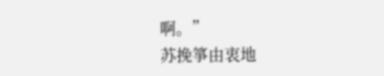啊。”
苏挽箏由衷地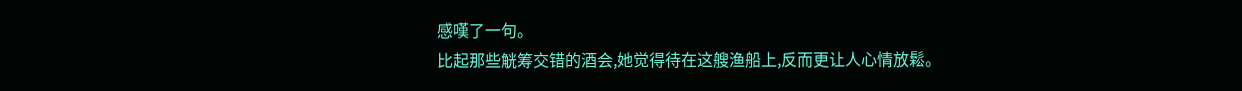感嘆了一句。
比起那些觥筹交错的酒会,她觉得待在这艘渔船上,反而更让人心情放鬆。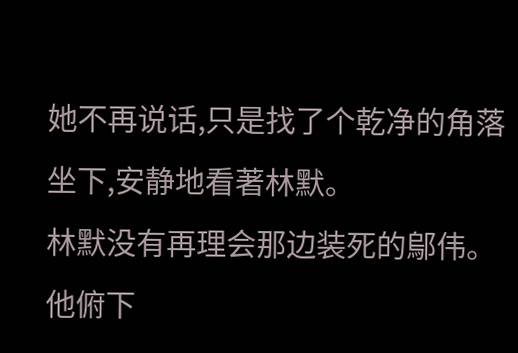她不再说话,只是找了个乾净的角落坐下,安静地看著林默。
林默没有再理会那边装死的鄔伟。
他俯下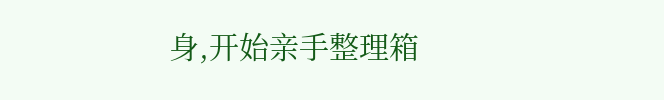身,开始亲手整理箱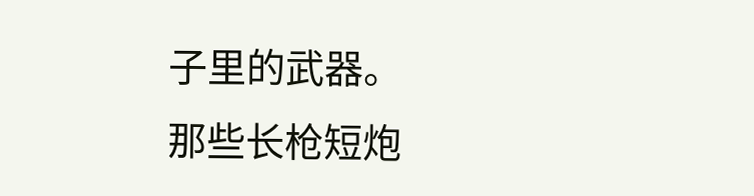子里的武器。
那些长枪短炮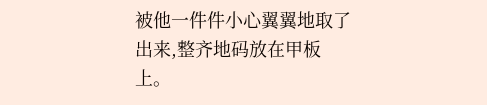被他一件件小心翼翼地取了出来,整齐地码放在甲板上。